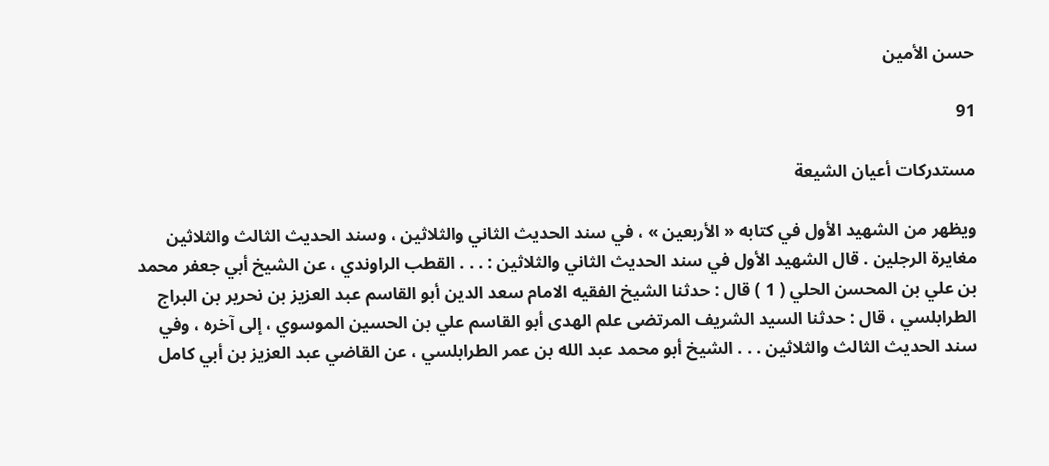حسن الأمين

91

مستدركات أعيان الشيعة

ويظهر من الشهيد الأول في كتابه « الأربعين » ، في سند الحديث الثاني والثلاثين ، وسند الحديث الثالث والثلاثين مغايرة الرجلين . قال الشهيد الأول في سند الحديث الثاني والثلاثين : . . . القطب الراوندي ، عن الشيخ أبي جعفر محمد بن علي بن المحسن الحلي ( 1 ) قال : حدثنا الشيخ الفقيه الامام سعد الدين أبو القاسم عبد العزيز بن نحرير بن البراج الطرابلسي ، قال : حدثنا السيد الشريف المرتضى علم الهدى أبو القاسم علي بن الحسين الموسوي ، إلى آخره ، وفي سند الحديث الثالث والثلاثين . . . الشيخ أبو محمد عبد الله بن عمر الطرابلسي ، عن القاضي عبد العزيز بن أبي كامل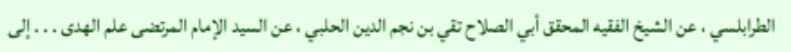الطرابلسي ، عن الشيخ الفقيه المحقق أبي الصلاح تقي بن نجم الدين الحلبي ، عن السيد الإمام المرتضى علم الهدى . . . إلى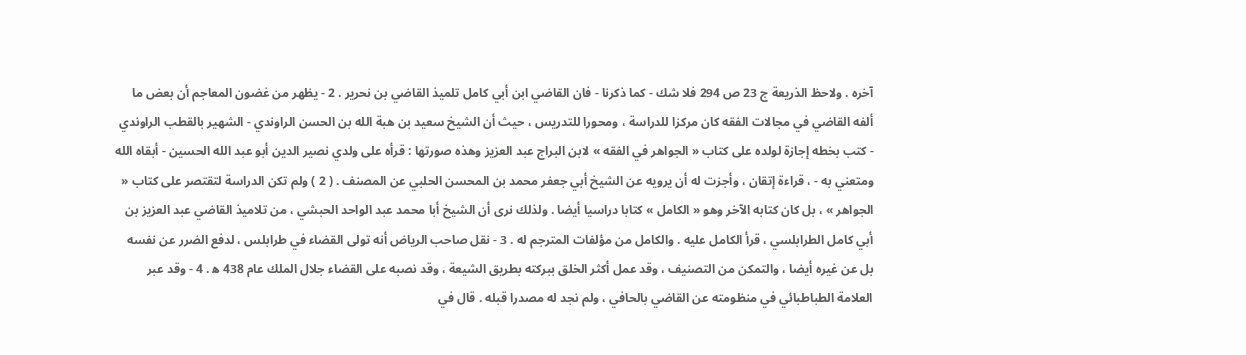آخره . ولاحظ الذريعة ج 23 ص 294 فلا شك - كما ذكرنا - فان القاضي ابن أبي كامل تلميذ القاضي بن نحرير . 2 - يظهر من غضون المعاجم أن بعض ما ألفه القاضي في مجالات الفقه كان مركزا للدراسة ، ومحورا للتدريس ، حيث أن الشيخ سعيد بن هبة الله بن الحسن الراوندي - الشهير بالقطب الراوندي - كتب بخطه إجازة لولده على كتاب « الجواهر في الفقه » لابن البراج عبد العزيز وهذه صورتها : قرأه على ولدي نصير الدين أبو عبد الله الحسين - أبقاه الله ومتعني به - ، قراءة إتقان ، وأجزت له أن يرويه عن الشيخ أبي جعفر محمد بن المحسن الحلبي عن المصنف . ( 2 ) ولم تكن الدراسة لتقتصر على كتاب « الجواهر » ، بل كان كتابه الآخر وهو « الكامل » كتابا دراسيا أيضا . ولذلك نرى أن الشيخ أبا محمد عبد الواحد الحبشي ، من تلاميذ القاضي عبد العزيز بن أبي كامل الطرابلسي ، قرأ الكامل عليه . والكامل من مؤلفات المترجم له . 3 - نقل صاحب الرياض أنه تولى القضاء في طرابلس ، لدفع الضرر عن نفسه بل عن غيره أيضا ، والتمكن من التصنيف ، وقد عمل أكثر الخلق ببركته بطريق الشيعة ، وقد نصبه على القضاء جلال الملك عام 438 ه‍ . 4 - وقد عبر العلامة الطباطبائي في منظومته عن القاضي بالحافي ، ولم نجد له مصدرا قبله . قال في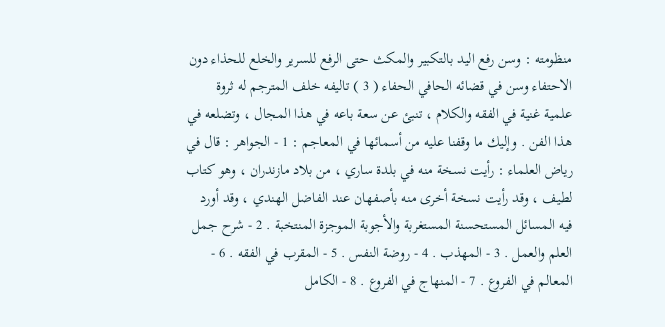منظومته : وسن رفع اليد بالتكبير والمكث حتى الرفع للسرير والخلع للحذاء دون الاحتفاء وسن في قضائه الحافي الحفاء ( 3 ) تاليفه خلف المترجم له ثروة علمية غنية في الفقه والكلام ، تنبئ عن سعة باعه في هذا المجال ، وتضلعه في هذا الفن . وإليك ما وقفنا عليه من أسمائها في المعاجم : 1 - الجواهر : قال في رياض العلماء : رأيت نسخة منه في بلدة ساري ، من بلاد مازندران ، وهو كتاب لطيف ، وقد رأيت نسخة أخرى منه بأصفهان عند الفاضل الهندي ، وقد أورد فيه المسائل المستحسنة المستغربة والأجوبة الموجزة المنتخبة . 2 - شرح جمل العلم والعمل . 3 - المهذب . 4 - روضة النفس . 5 - المقرب في الفقه . 6 - المعالم في الفروع . 7 - المنهاج في الفروع . 8 - الكامل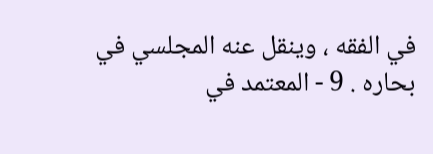في الفقه ، وينقل عنه المجلسي في بحاره . 9 - المعتمد في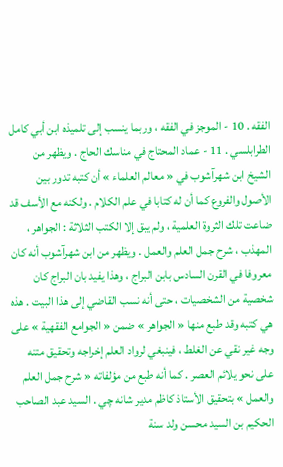الفقه . 10 - الموجز في الفقه ، وربما ينسب إلى تلميذه ابن أبي كامل الطرابلسي . 11 - عماد المحتاج في مناسك الحاج . ويظهر من الشيخ ابن شهرآشوب في « معالم العلماء » أن كتبه تدور بين الأصول والفروع كما أن له كتابا في علم الكلام . ولكنه مع الأسف قد ضاعت تلك الثروة العلمية ، ولم يبق إلا الكتب الثلاثة : الجواهر ، المهذب ، شرح جمل العلم والعمل . ويظهر من ابن شهرآشوب أنه كان معروفا في القرن السادس بابن البراج ، وهذا يفيد بان البراج كان شخصية من الشخصيات ، حتى أنه نسب القاضي إلى هذا البيت . هذه هي كتبه وقد طبع منها « الجواهر » ضمن « الجوامع الفقهية » على وجه غير نقي عن الغلط ، فينبغي لرواد العلم إخراجه وتحقيق متنه على نحو يلائم العصر . كما أنه طبع من مؤلفاته « شرح جمل العلم والعمل » بتحقيق الأستاذ كاظم مدير شانه چي . السيد عبد الصاحب الحكيم بن السيد محسن ولد سنة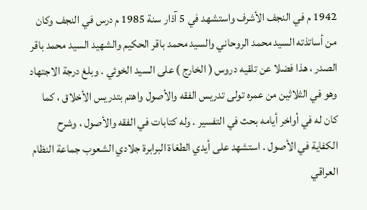1942 م في النجف الأشرف واستشهد في 5 آذار سنة 1985 م درس في النجف وكان من أساتذته السيد محمد الروحاني والسيد محمد باقر الحكيم والشهيد السيد محمد باقر الصدر ، هذا فضلا عن تلقيه دروس ( الخارج ) على السيد الخوئي . وبلغ درجة الاجتهاد وهو في الثلاثين من عمره تولى تدريس الفقه والأصول واهتم بتدريس الأخلاق ، كما كان له في أواخر أيامه بحث في التفسير . وله كتابات في الفقه والأصول ، وشرح الكفاية في الأصول . استشهد على أيدي الطغاة البرابرة جلادي الشعوب جماعة النظام العراقي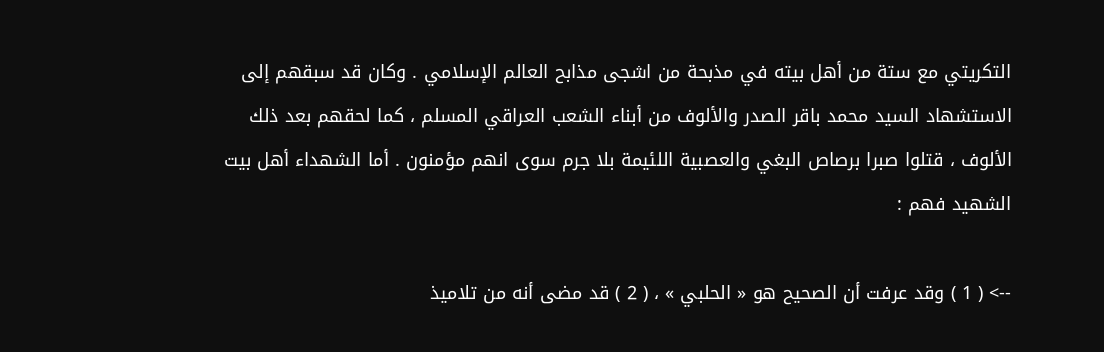التكريتي مع ستة من أهل بيته في مذبحة من اشجى مذابح العالم الإسلامي . وكان قد سبقهم إلى الاستشهاد السيد محمد باقر الصدر والألوف من أبناء الشعب العراقي المسلم ، كما لحقهم بعد ذلك الألوف ، قتلوا صبرا برصاص البغي والعصبية اللئيمة بلا جرم سوى انهم مؤمنون . أما الشهداء أهل بيت الشهيد فهم :

--> ( 1 ) وقد عرفت أن الصحيح هو « الحلبي » ، ( 2 ) قد مضى أنه من تلاميذ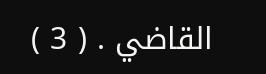القاضي . ( 3 )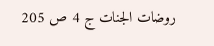روضات الجنات ج 4 ص 205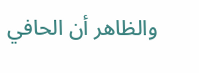والظاهر أن الحافي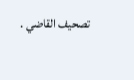تصحيف القاضي .